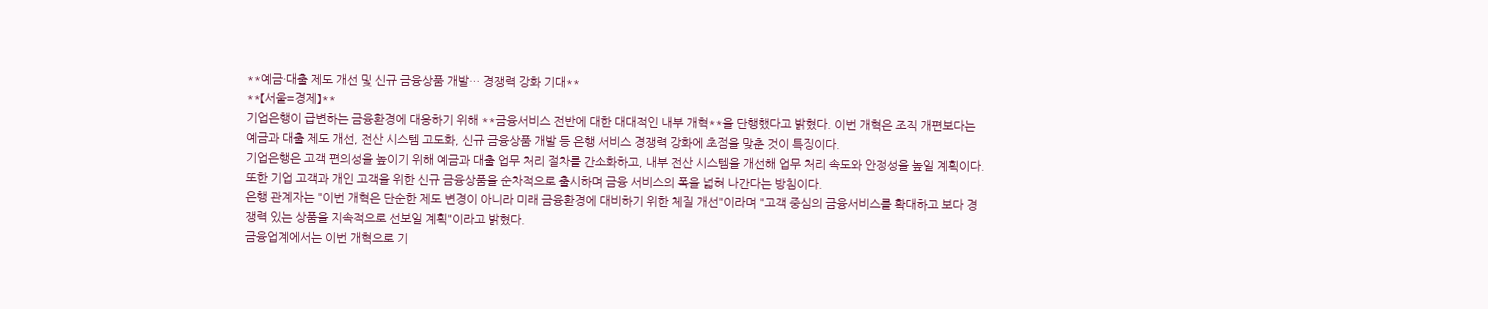**예금·대출 제도 개선 및 신규 금융상품 개발… 경쟁력 강화 기대**
**【서울=경제】**
기업은행이 급변하는 금융환경에 대응하기 위해 **금융서비스 전반에 대한 대대적인 내부 개혁**을 단행했다고 밝혔다. 이번 개혁은 조직 개편보다는 예금과 대출 제도 개선, 전산 시스템 고도화, 신규 금융상품 개발 등 은행 서비스 경쟁력 강화에 초점을 맞춘 것이 특징이다.
기업은행은 고객 편의성을 높이기 위해 예금과 대출 업무 처리 절차를 간소화하고, 내부 전산 시스템을 개선해 업무 처리 속도와 안정성을 높일 계획이다. 또한 기업 고객과 개인 고객을 위한 신규 금융상품을 순차적으로 출시하며 금융 서비스의 폭을 넓혀 나간다는 방침이다.
은행 관계자는 "이번 개혁은 단순한 제도 변경이 아니라 미래 금융환경에 대비하기 위한 체질 개선"이라며 "고객 중심의 금융서비스를 확대하고 보다 경쟁력 있는 상품을 지속적으로 선보일 계획"이라고 밝혔다.
금융업계에서는 이번 개혁으로 기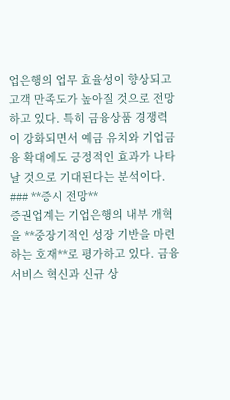업은행의 업무 효율성이 향상되고 고객 만족도가 높아질 것으로 전망하고 있다. 특히 금융상품 경쟁력이 강화되면서 예금 유치와 기업금융 확대에도 긍정적인 효과가 나타날 것으로 기대된다는 분석이다.
### **증시 전망**
증권업계는 기업은행의 내부 개혁을 **중장기적인 성장 기반을 마련하는 호재**로 평가하고 있다. 금융서비스 혁신과 신규 상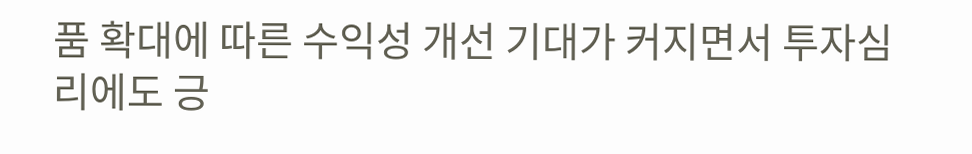품 확대에 따른 수익성 개선 기대가 커지면서 투자심리에도 긍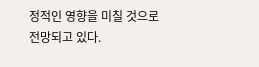정적인 영향을 미칠 것으로 전망되고 있다.